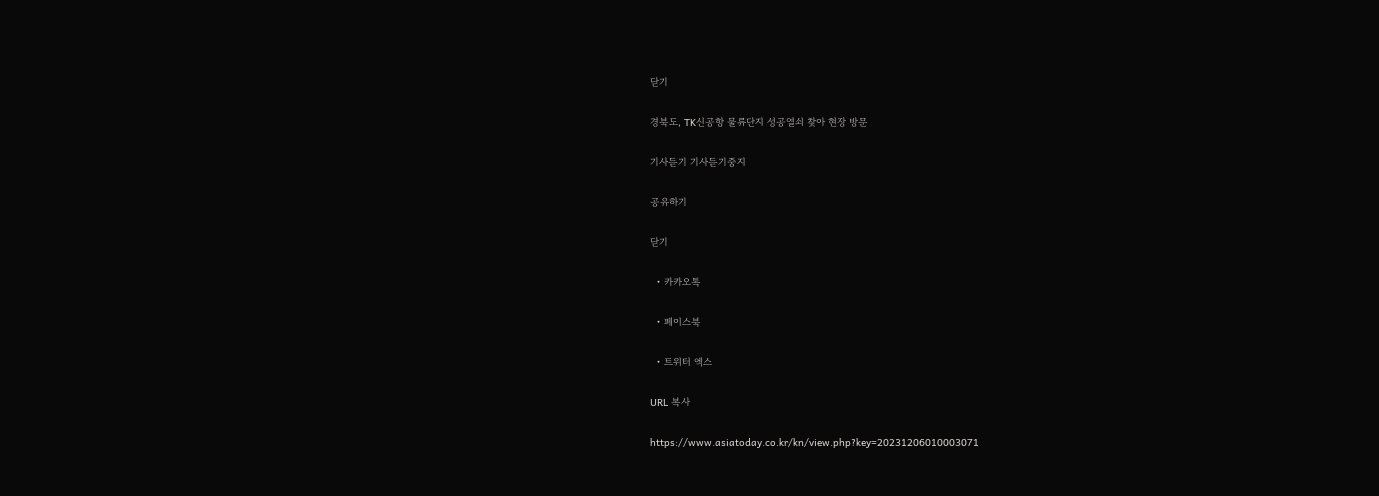닫기

경북도, TK신공항 물류단지 성공열쇠 찾아 현장 방문

기사듣기 기사듣기중지

공유하기

닫기

  • 카카오톡

  • 페이스북

  • 트위터 엑스

URL 복사

https://www.asiatoday.co.kr/kn/view.php?key=20231206010003071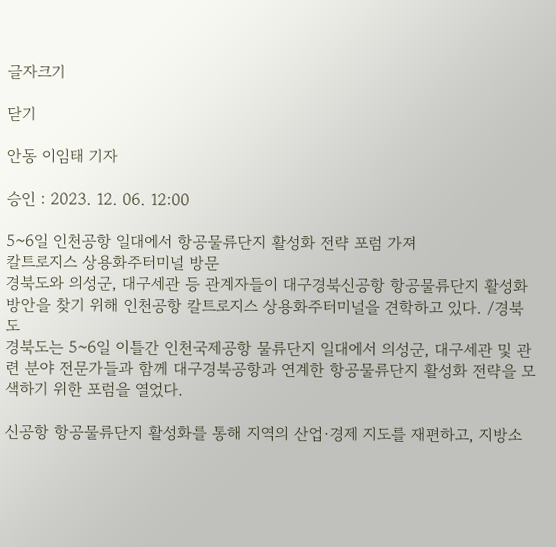글자크기

닫기

안동 이임태 기자

승인 : 2023. 12. 06. 12:00

5~6일 인천공항 일대에서 항공물류단지 활성화 전략 포럼 가져
칼트로지스 상용화주터미널 방문
경북도와 의성군, 대구세관 등 관계자들이 대구경북신공항 항공물류단지 활성화 방안을 찾기 위해 인천공항 칼트로지스 상용화주터미널을 견학하고 있다. /경북도
경북도는 5~6일 이틀간 인천국제공항 물류단지 일대에서 의성군, 대구세관 및 관련 분야 전문가들과 함께 대구경북공항과 연계한 항공물류단지 활성화 전략을 모색하기 위한 포럼을 열었다.

신공항 항공물류단지 활성화를 통해 지역의 산업·경제 지도를 재편하고, 지방소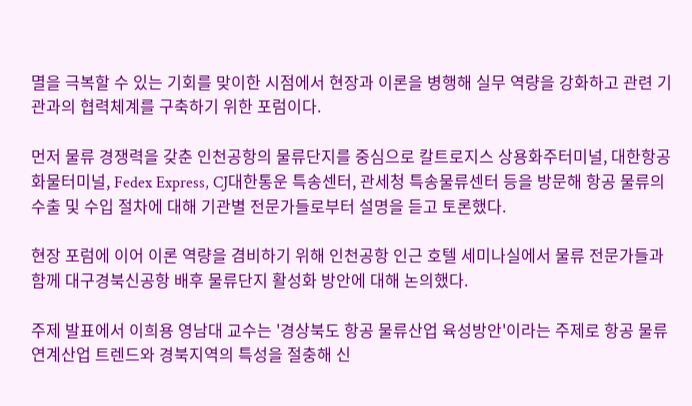멸을 극복할 수 있는 기회를 맞이한 시점에서 현장과 이론을 병행해 실무 역량을 강화하고 관련 기관과의 협력체계를 구축하기 위한 포럼이다.

먼저 물류 경쟁력을 갖춘 인천공항의 물류단지를 중심으로 칼트로지스 상용화주터미널, 대한항공 화물터미널, Fedex Express, CJ대한통운 특송센터, 관세청 특송물류센터 등을 방문해 항공 물류의 수출 및 수입 절차에 대해 기관별 전문가들로부터 설명을 듣고 토론했다.

현장 포럼에 이어 이론 역량을 겸비하기 위해 인천공항 인근 호텔 세미나실에서 물류 전문가들과 함께 대구경북신공항 배후 물류단지 활성화 방안에 대해 논의했다.

주제 발표에서 이희용 영남대 교수는 '경상북도 항공 물류산업 육성방안'이라는 주제로 항공 물류 연계산업 트렌드와 경북지역의 특성을 절충해 신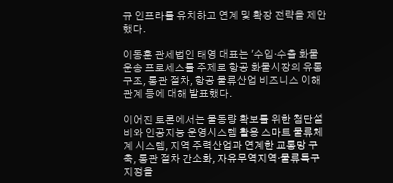규 인프라를 유치하고 연계 및 확장 전략을 제안했다.

이동훈 관세법인 태영 대표는 '수입·수출 화물 운송 프로세스를 주제로 항공 화물시장의 유통구조, 통관 절차, 항공 물류산업 비즈니스 이해관계 등에 대해 발표했다.

이어진 토론에서는 물동량 확보를 위한 첨단설비와 인공지능 운영시스템 활용 스마트 물류체계 시스템, 지역 주력산업과 연계한 교통망 구축, 통관 절차 간소화, 자유무역지역·물류특구 지정을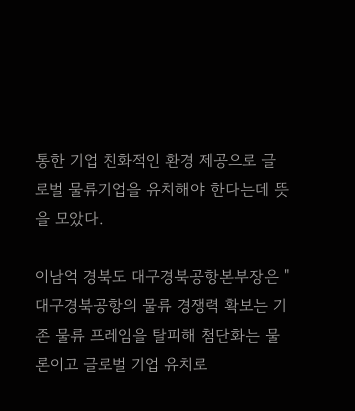통한 기업 친화적인 환경 제공으로 글로벌 물류기업을 유치해야 한다는데 뜻을 모았다.

이남억 경북도 대구경북공항본부장은 "대구경북공항의 물류 경쟁력 확보는 기존 물류 프레임을 탈피해 첨단화는 물론이고 글로벌 기업 유치로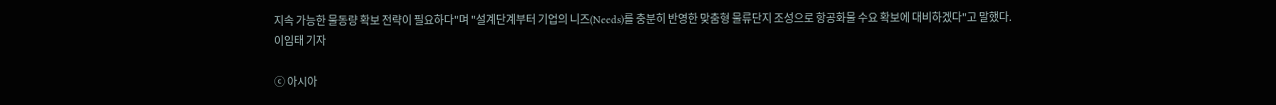지속 가능한 물동량 확보 전략이 필요하다"며 "설계단계부터 기업의 니즈(Needs)를 충분히 반영한 맞춤형 물류단지 조성으로 항공화물 수요 확보에 대비하겠다"고 말했다.
이임태 기자

ⓒ 아시아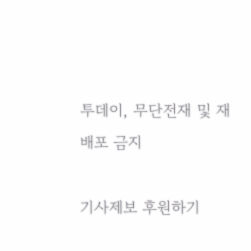투데이, 무단전재 및 재배포 금지

기사제보 후원하기